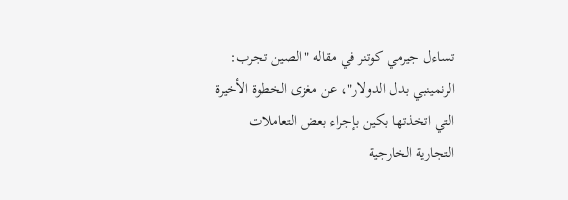تساءل جيرمي كوتنر في مقاله "الصين تجرب: الرنمينبي بدل الدولار"، عن مغزى الخطوة الأخيرة التي اتخذتها بكين بإجراء بعض التعاملات التجارية الخارجية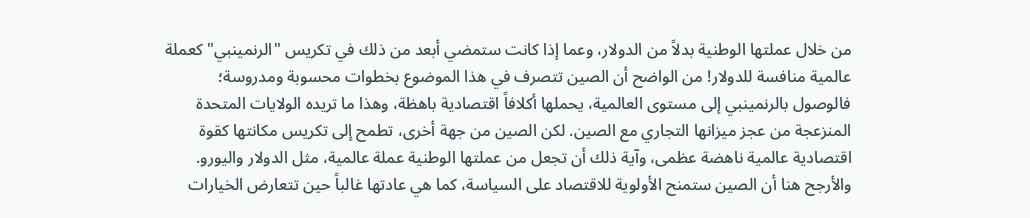من خلال عملتها الوطنية بدلاً من الدولار، وعما إذا كانت ستمضي أبعد من ذلك في تكريس "الرنمينبي" كعملة عالمية منافسة للدولار! من الواضح أن الصين تتصرف في هذا الموضوع بخطوات محسوبة ومدروسة؛ فالوصول بالرنمينبي إلى مستوى العالمية، يحملها أكلافاً اقتصادية باهظة، وهذا ما تريده الولايات المتحدة المنزعجة من عجز ميزانها التجاري مع الصين. لكن الصين من جهة أخرى، تطمح إلى تكريس مكانتها كقوة اقتصادية عالمية ناهضة عظمى، وآية ذلك أن تجعل من عملتها الوطنية عملة عالمية، مثل الدولار واليورو. والأرجح هنا أن الصين ستمنح الأولوية للاقتصاد على السياسة، كما هي عادتها غالباً حين تتعارض الخيارات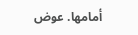أمامها. عوض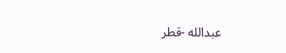عبدالله -قطر